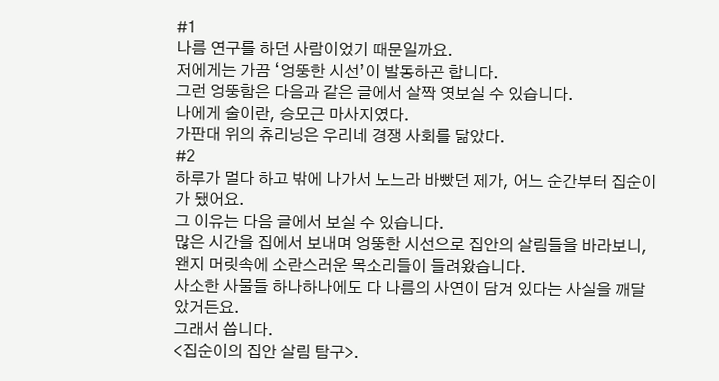#1
나름 연구를 하던 사람이었기 때문일까요.
저에게는 가끔 ‘엉뚱한 시선’이 발동하곤 합니다.
그런 엉뚱함은 다음과 같은 글에서 살짝 엿보실 수 있습니다.
나에게 술이란, 승모근 마사지였다.
가판대 위의 츄리닝은 우리네 경쟁 사회를 닮았다.
#2
하루가 멀다 하고 밖에 나가서 노느라 바빴던 제가, 어느 순간부터 집순이가 됐어요.
그 이유는 다음 글에서 보실 수 있습니다.
많은 시간을 집에서 보내며 엉뚱한 시선으로 집안의 살림들을 바라보니, 왠지 머릿속에 소란스러운 목소리들이 들려왔습니다.
사소한 사물들 하나하나에도 다 나름의 사연이 담겨 있다는 사실을 깨달았거든요.
그래서 씁니다.
<집순이의 집안 살림 탐구>.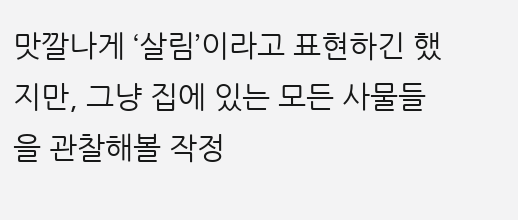맛깔나게 ‘살림’이라고 표현하긴 했지만, 그냥 집에 있는 모든 사물들을 관찰해볼 작정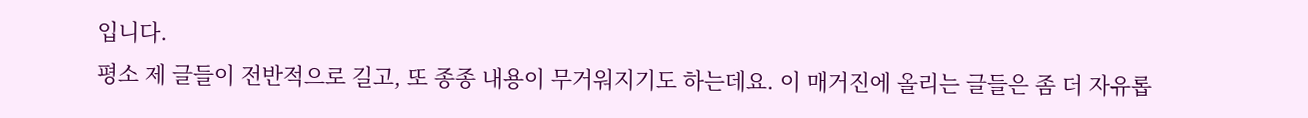입니다.
평소 제 글들이 전반적으로 길고, 또 종종 내용이 무거워지기도 하는데요. 이 매거진에 올리는 글들은 좀 더 자유롭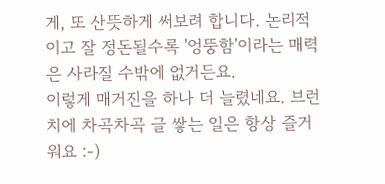게, 또 산뜻하게 써보려 합니다. 논리적이고 잘 정돈될수록 '엉뚱함'이라는 매력은 사라질 수밖에 없거든요.
이렇게 매거진을 하나 더 늘렸네요. 브런치에 차곡차곡 글 쌓는 일은 항상 즐거워요 :-)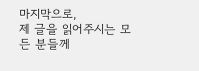마지막으로,
제 글을 읽어주시는 모든 분들께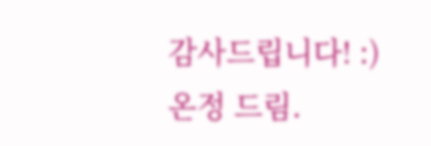감사드립니다! :)
온정 드림.